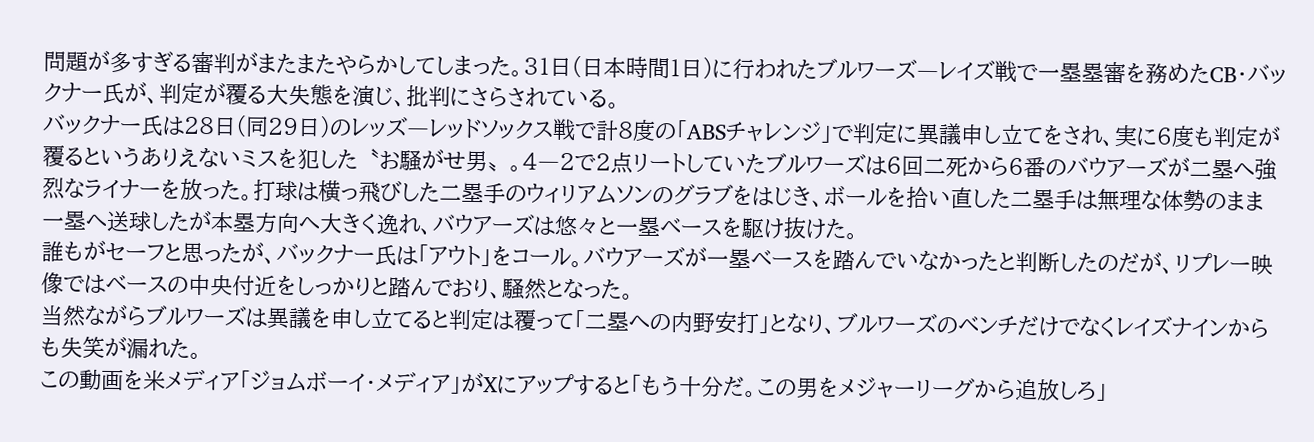問題が多すぎる審判がまたまたやらかしてしまった。31日(日本時間1日)に行われたブルワーズ―レイズ戦で一塁塁審を務めたCB・バックナー氏が、判定が覆る大失態を演じ、批判にさらされている。
バックナー氏は28日(同29日)のレッズ―レッドソックス戦で計8度の「ABSチャレンジ」で判定に異議申し立てをされ、実に6度も判定が覆るというありえないミスを犯した〝お騒がせ男〟。4―2で2点リートしていたブルワーズは6回二死から6番のバウアーズが二塁へ強烈なライナーを放った。打球は横っ飛びした二塁手のウィリアムソンのグラブをはじき、ボールを拾い直した二塁手は無理な体勢のまま一塁へ送球したが本塁方向へ大きく逸れ、バウアーズは悠々と一塁ベースを駆け抜けた。
誰もがセーフと思ったが、バックナー氏は「アウト」をコール。バウアーズが一塁ベースを踏んでいなかったと判断したのだが、リプレー映像ではベースの中央付近をしっかりと踏んでおり、騒然となった。
当然ながらブルワーズは異議を申し立てると判定は覆って「二塁への内野安打」となり、ブルワーズのベンチだけでなくレイズナインからも失笑が漏れた。
この動画を米メディア「ジョムボーイ・メディア」がXにアップすると「もう十分だ。この男をメジャーリーグから追放しろ」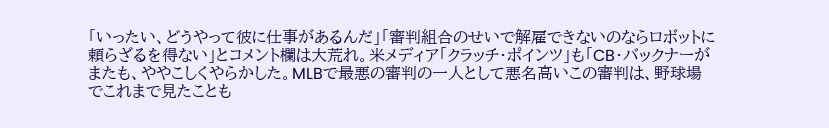「いったい、どうやって彼に仕事があるんだ」「審判組合のせいで解雇できないのならロボットに頼らざるを得ない」とコメント欄は大荒れ。米メディア「クラッチ・ポインツ」も「CB・バックナーがまたも、ややこしくやらかした。MLBで最悪の審判の一人として悪名高いこの審判は、野球場でこれまで見たことも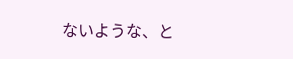ないような、と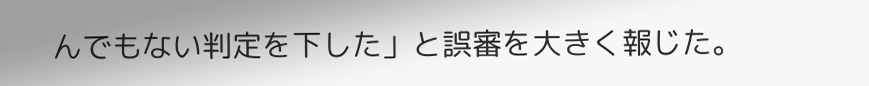んでもない判定を下した」と誤審を大きく報じた。